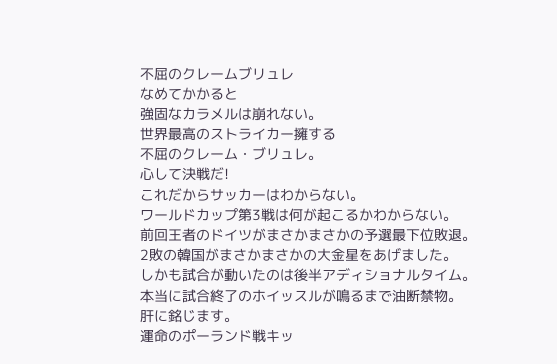不屈のクレームブリュレ
なめてかかると
強固なカラメルは崩れない。
世界最高のストライカー擁する
不屈のクレーム・ブリュレ。
心して決戦だ!
これだからサッカーはわからない。
ワールドカップ第3戦は何が起こるかわからない。
前回王者のドイツがまさかまさかの予選最下位敗退。
2敗の韓国がまさかまさかの大金星をあげました。
しかも試合が動いたのは後半アディショナルタイム。
本当に試合終了のホイッスルが鳴るまで油断禁物。
肝に銘じます。
運命のポーランド戦キッ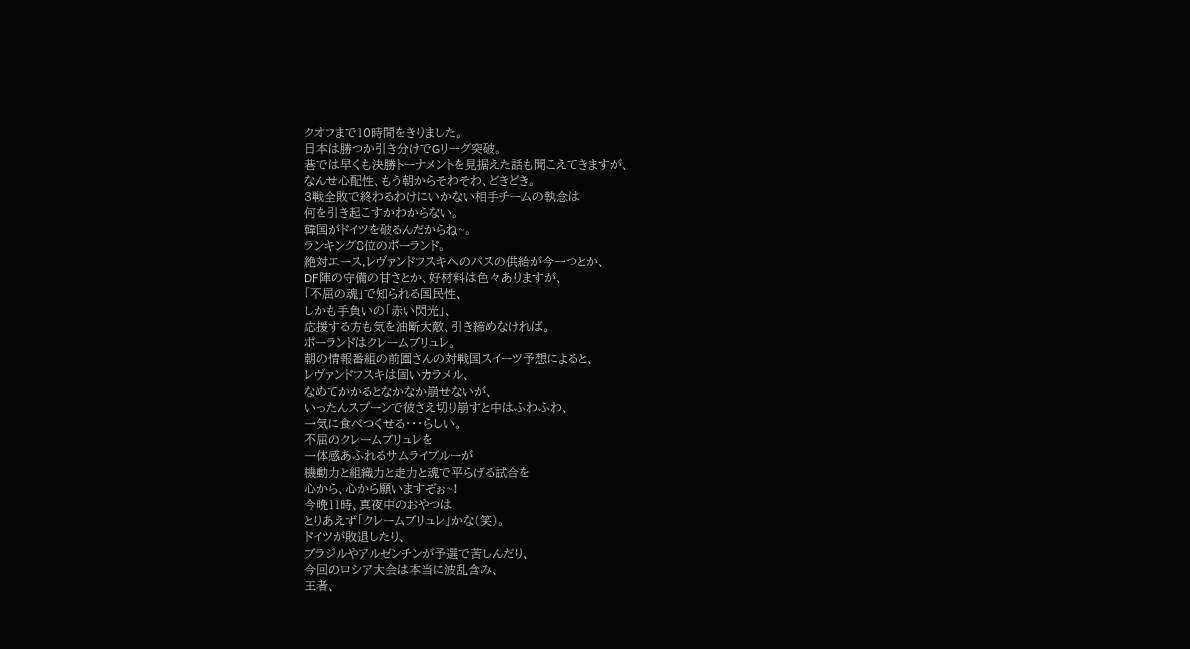クオフまで10時間をきりました。
日本は勝つか引き分けでGリーグ突破。
巷では早くも決勝トーナメントを見据えた話も聞こえてきますが、
なんせ心配性、もう朝からそわそわ、どきどき。
3戦全敗で終わるわけにいかない相手チームの執念は
何を引き起こすかわからない。
韓国がドイツを破るんだからね~。
ランキング8位のポーランド。
絶対エース,レヴァンドフスキへのパスの供給が今一つとか、
DF陣の守備の甘さとか、好材料は色々ありますが、
「不屈の魂」で知られる国民性、
しかも手負いの「赤い閃光」、
応援する方も気を油断大敵、引き締めなければ。
ポーランドはクレームブリュレ。
朝の情報番組の前園さんの対戦国スイーツ予想によると、
レヴァンドフスキは固いカラメル、
なめてかかるとなかなか崩せないが、
いったんスプーンで彼さえ切り崩すと中はふわふわ、
一気に食べつくせる・・・らしい。
不屈のクレームブリュレを
一体感あふれるサムライブルーが
機動力と組織力と走力と魂で平らげる試合を
心から、心から願いますぞぉ~!
今晩11時、真夜中のおやつは
とりあえず「クレームブリュレ」かな(笑)。
ドイツが敗退したり、
ブラジルやアルゼンチンが予選で苦しんだり、
今回のロシア大会は本当に波乱含み、
王者、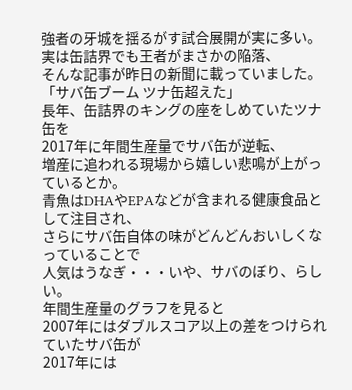強者の牙城を揺るがす試合展開が実に多い。
実は缶詰界でも王者がまさかの陥落、
そんな記事が昨日の新聞に載っていました。
「サバ缶ブーム ツナ缶超えた」
長年、缶詰界のキングの座をしめていたツナ缶を
2017年に年間生産量でサバ缶が逆転、
増産に追われる現場から嬉しい悲鳴が上がっているとか。
青魚はDHAやEPAなどが含まれる健康食品として注目され、
さらにサバ缶自体の味がどんどんおいしくなっていることで
人気はうなぎ・・・いや、サバのぼり、らしい。
年間生産量のグラフを見ると
2007年にはダブルスコア以上の差をつけられていたサバ缶が
2017年には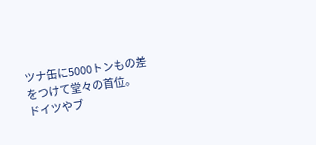ツナ缶に5000トンもの差をつけて堂々の首位。
ドイツやブ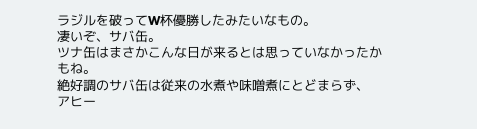ラジルを破ってW杯優勝したみたいなもの。
凄いぞ、サバ缶。
ツナ缶はまさかこんな日が来るとは思っていなかったかもね。
絶好調のサバ缶は従来の水煮や味噌煮にとどまらず、
アヒー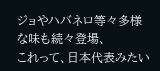ジョやハバネロ等々多様な味も続々登場、
これって、日本代表みたい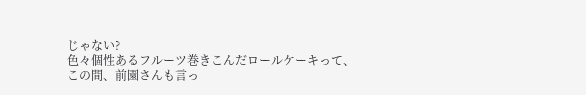じゃない?
色々個性あるフルーツ巻きこんだロールケーキって、
この間、前園さんも言っ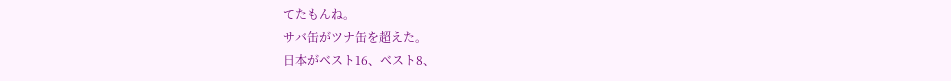てたもんね。
サバ缶がツナ缶を超えた。
日本がベスト16、ベスト8、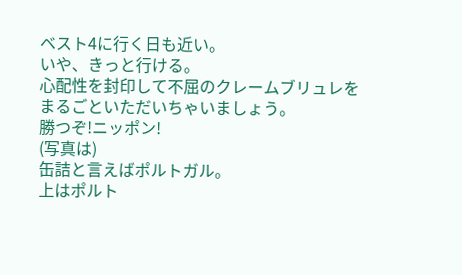ベスト4に行く日も近い。
いや、きっと行ける。
心配性を封印して不屈のクレームブリュレを
まるごといただいちゃいましょう。
勝つぞ!ニッポン!
(写真は)
缶詰と言えばポルトガル。
上はポルト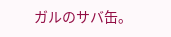ガルのサバ缶。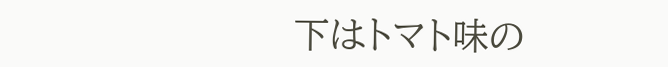下はトマト味の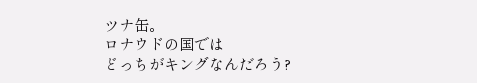ツナ缶。
ロナウドの国では
どっちがキングなんだろう?